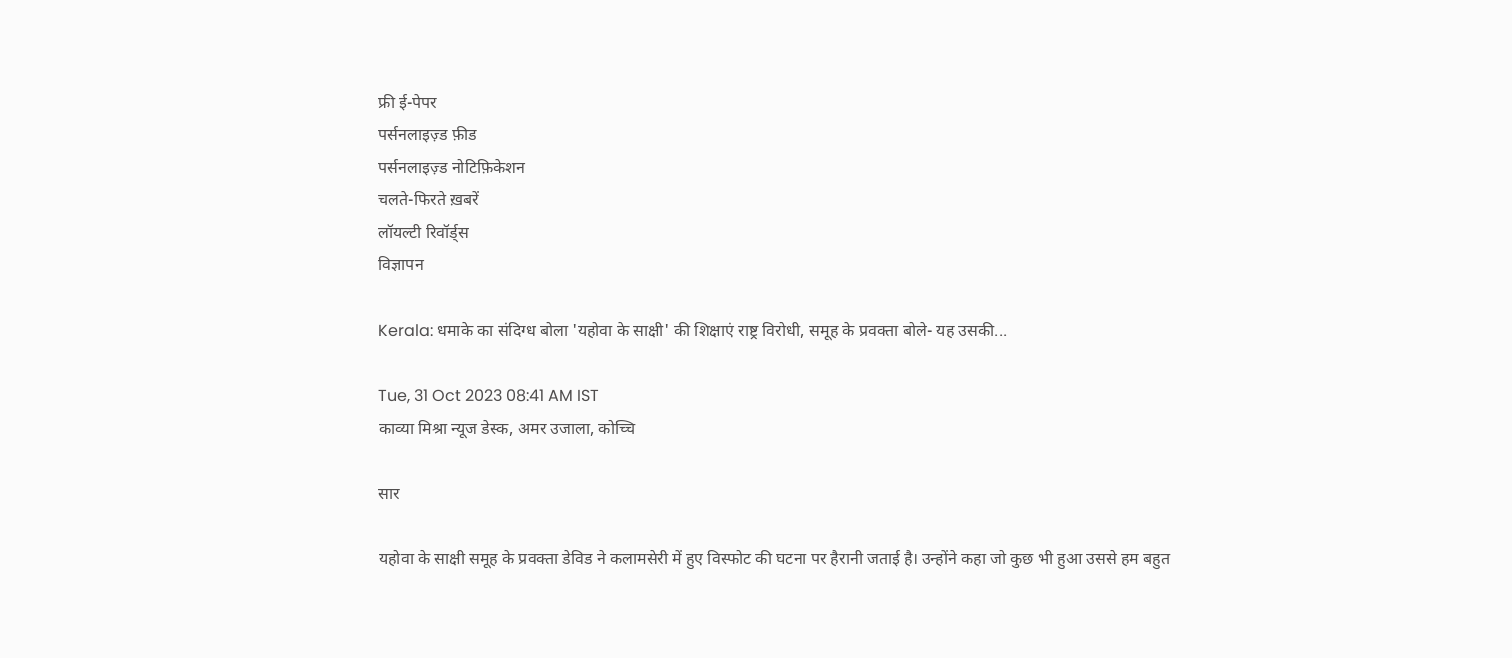फ्री ई-पेपर
पर्सनलाइज़्ड फ़ीड
पर्सनलाइज़्ड नोटिफ़िकेशन
चलते-फिरते ख़बरें
लॉयल्टी रिवॉर्ड्स
विज्ञापन

Kerala: धमाके का संदिग्ध बोला 'यहोवा के साक्षी' की शिक्षाएं राष्ट्र विरोधी, समूह के प्रवक्ता बोले- यह उसकी...

Tue, 31 Oct 2023 08:41 AM IST
काव्या मिश्रा न्यूज डेस्क, अमर उजाला, कोच्चि

सार

यहोवा के साक्षी समूह के प्रवक्ता डेविड ने कलामसेरी में हुए विस्फोट की घटना पर हैरानी जताई है। उन्होंने कहा जो कुछ भी हुआ उससे हम बहुत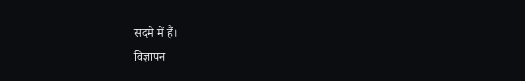सदमे में हैं।
विज्ञापन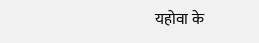यहोवा के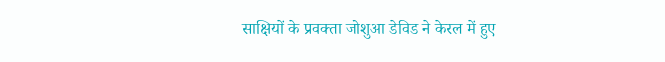साक्षियों के प्रवक्ता जोशुआ डेविड ने केरल में हुए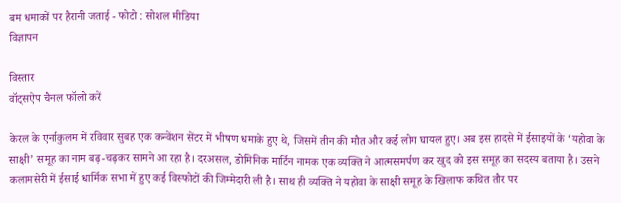बम धमाकों पर हैरानी जताई - फोटो : सोशल मीडिया
विज्ञापन

विस्तार
वॉट्सऐप चैनल फॉलो करें

केरल के एर्नाकुलम में रविवार सुबह एक कन्वेंशन सेंटर में भीषण धमाके हुए थे, जिसमें तीन की मौत और कई लोग घायल हुए। अब इस हादसे में ईसाइयों के ‘यहोवा के साक्षी’ समूह का नाम बढ़-चढ़कर सामने आ रहा है। दरअसल, डोमिनिक मार्टिन नामक एक व्यक्ति ने आत्मसमर्पण कर खुद को इस समूह का सदस्य बताया है। उसने कलामसेरी में ईसाई धार्मिक सभा में हुए कई विस्फोटों की जिम्मेदारी ली है। साथ ही व्यक्ति ने यहोवा के साक्षी समूह के खिलाफ कथित तौर पर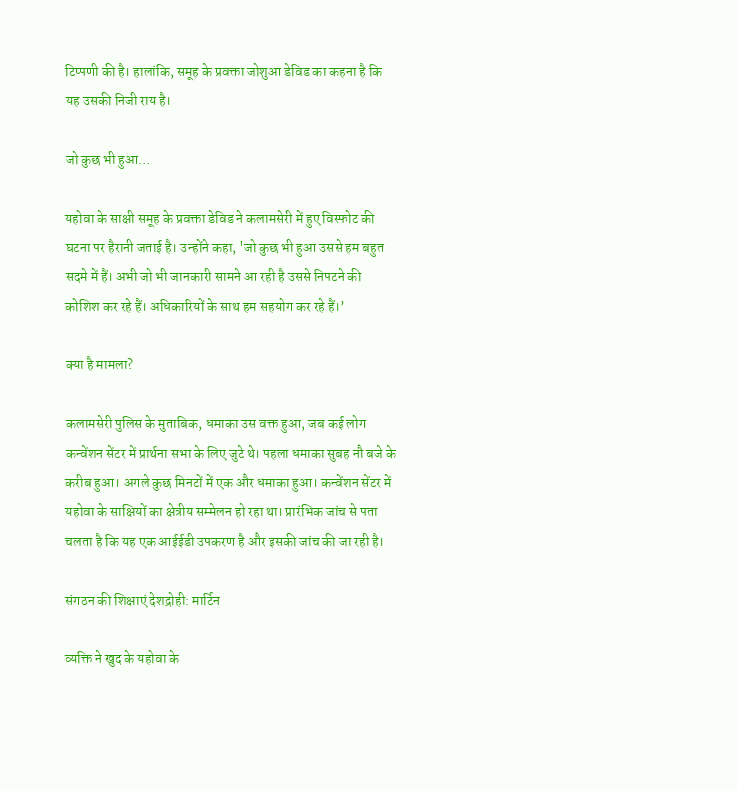टिप्पणी की है। हालांकि, समूह के प्रवक्ता जोशुआ डेविड का कहना है कि यह उसकी निजी राय है।

जो कुछ भी हुआ…

यहोवा के साक्षी समूह के प्रवक्ता डेविड ने कलामसेरी में हुए विस्फोट की घटना पर हैरानी जताई है। उन्होंने कहा, 'जो कुछ भी हुआ उससे हम बहुत सदमे में हैं। अभी जो भी जानकारी सामने आ रही है उससे निपटने की कोशिश कर रहे हैं। अधिकारियों के साथ हम सहयोग कर रहे हैं।’

क्या है मामला?

कलामसेरी पुलिस के मुताबिक, धमाका उस वक्त हुआ, जब कई लोग कन्वेंशन सेंटर में प्रार्थना सभा के लिए जुटे थे। पहला धमाका सुबह नौ बजे के करीब हुआ। अगले कुछ मिनटों में एक और धमाका हुआ। कन्वेंशन सेंटर में यहोवा के साक्षियों का क्षेत्रीय सम्मेलन हो रहा था। प्रारंभिक जांच से पता चलता है कि यह एक आईईडी उपकरण है और इसकी जांच की जा रही है।

संगठन की शिक्षाएं देशद्रोही: मार्टिन

व्यक्ति ने खुद के यहोवा के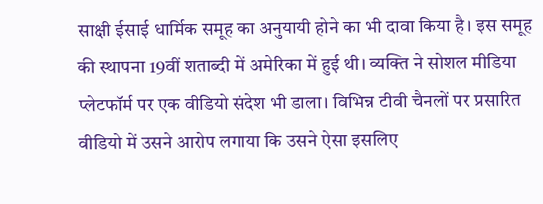साक्षी ईसाई धार्मिक समूह का अनुयायी होने का भी दावा किया है। इस समूह की स्थापना 19वीं शताब्दी में अमेरिका में हुई थी। व्यक्ति ने सोशल मीडिया प्लेटफॉर्म पर एक वीडियो संदेश भी डाला। विभिन्न टीवी चैनलों पर प्रसारित वीडियो में उसने आरोप लगाया कि उसने ऐसा इसलिए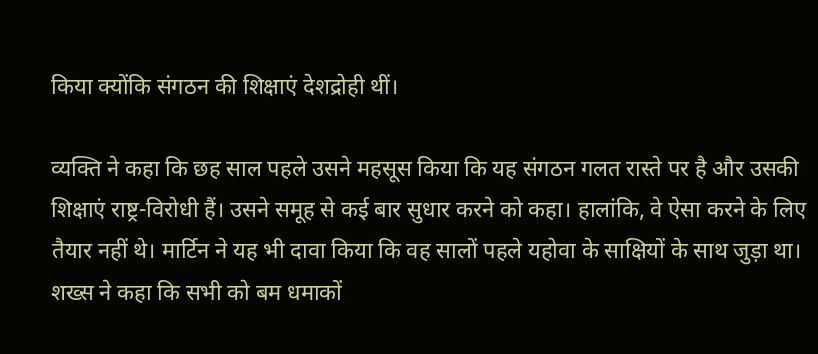किया क्योंकि संगठन की शिक्षाएं देशद्रोही थीं।

व्यक्ति ने कहा कि छह साल पहले उसने महसूस किया कि यह संगठन गलत रास्ते पर है और उसकी शिक्षाएं राष्ट्र-विरोधी हैं। उसने समूह से कई बार सुधार करने को कहा। हालांकि, वे ऐसा करने के लिए तैयार नहीं थे। मार्टिन ने यह भी दावा किया कि वह सालों पहले यहोवा के साक्षियों के साथ जुड़ा था। शख्स ने कहा कि सभी को बम धमाकों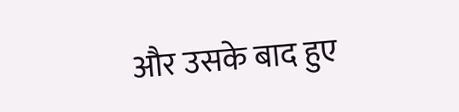और उसके बाद हुए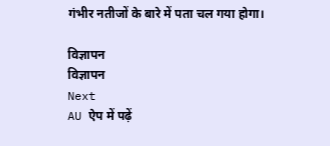गंभीर नतीजों के बारे में पता चल गया होगा।

विज्ञापन
विज्ञापन
Next
AU ऐप में पढ़ें